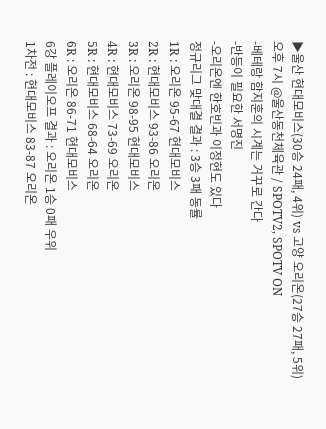▶울산 현대모비스(30승 24패, 4위) vs 고양 오리온(27승 27패, 5위)
오후 7시 @울산동천체육관 / SPOTV2, SPOTV ON
-베테랑 함지훈의 시계는 거꾸로 간다
-반등이 필요한 서명진
-오리온엔 한호빈과 이정현도 있다
정규리그 맞대결 결과 : 3승 3패 동률
1R : 오리온 95-67 현대모비스
2R : 현대모비스 93-86 오리온
3R : 오리온 98-95 현대모비스
4R : 현대모비스 73-69 오리온
5R : 현대모비스 68-64 오리온
6R : 오리온 86-71 현대모비스
6강 플레이오프 결과 : 오리온 1승 0패 우위
1차전 : 현대모비스 83-87 오리온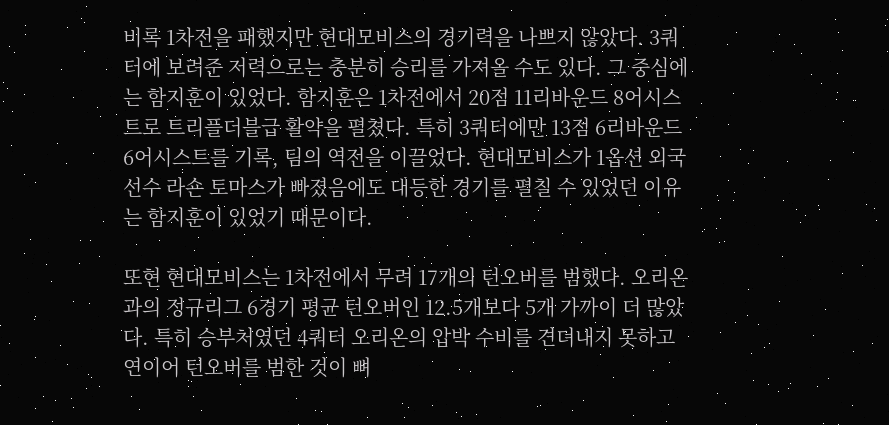비록 1차전을 패했지만 현대모비스의 경기력을 나쁘지 않았다. 3쿼터에 보려준 저력으로는 충분히 승리를 가져올 수도 있다. 그 중심에는 함지훈이 있었다. 함지훈은 1차전에서 20점 11리바운드 8어시스트로 트리플더블급 활약을 펼쳤다. 특히 3쿼터에만 13점 6리바운드 6어시스트를 기록, 팀의 역전을 이끌었다. 현대모비스가 1옵션 외국선수 라숀 토마스가 빠졌음에도 대등한 경기를 펼칠 수 있었던 이유는 함지훈이 있었기 때문이다.

또현 현대모비스는 1차전에서 무려 17개의 턴오버를 범했다. 오리온과의 정규리그 6경기 평균 턴오버인 12.5개보다 5개 가까이 더 많았다. 특히 승부처였던 4쿼터 오리온의 압박 수비를 견뎌내지 못하고 연이어 턴오버를 범한 것이 뼈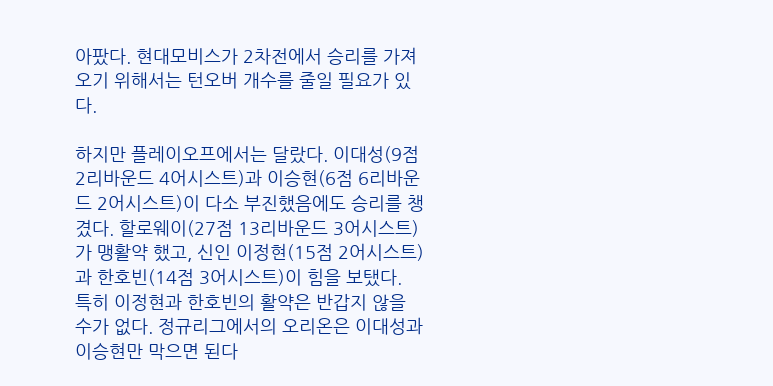아팠다. 현대모비스가 2차전에서 승리를 가져오기 위해서는 턴오버 개수를 줄일 필요가 있다.

하지만 플레이오프에서는 달랐다. 이대성(9점 2리바운드 4어시스트)과 이승현(6점 6리바운드 2어시스트)이 다소 부진했음에도 승리를 챙겼다. 할로웨이(27점 13리바운드 3어시스트)가 맹활약 했고, 신인 이정현(15점 2어시스트)과 한호빈(14점 3어시스트)이 힘을 보탰다.
특히 이정현과 한호빈의 활약은 반갑지 않을 수가 없다. 정규리그에서의 오리온은 이대성과 이승현만 막으면 된다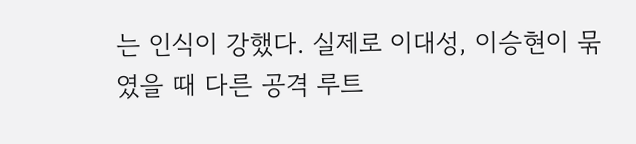는 인식이 강했다. 실제로 이대성, 이승현이 묶였을 때 다른 공격 루트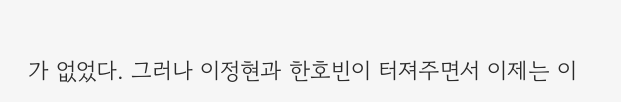가 없었다. 그러나 이정현과 한호빈이 터져주면서 이제는 이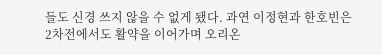들도 신경 쓰지 않을 수 없게 됐다. 과연 이정현과 한호빈은 2차전에서도 활약을 이어가며 오리온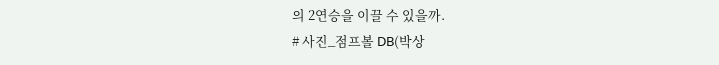의 2연승을 이끌 수 있을까.
# 사진_점프볼 DB(박상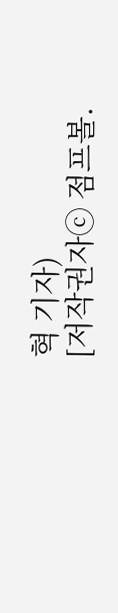혁 기자)
[저작권자ⓒ 점프볼.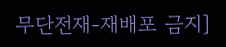무단전재-재배포 금지]